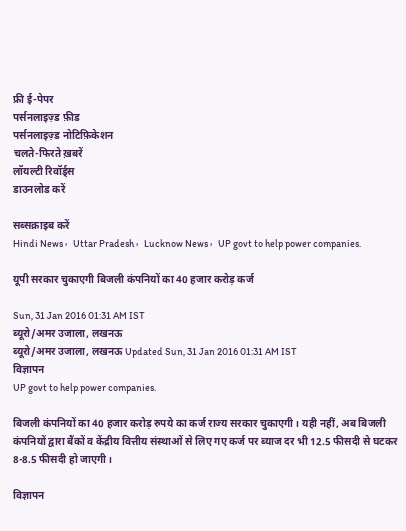फ्री ई-पेपर
पर्सनलाइज़्ड फ़ीड
पर्सनलाइज़्ड नोटिफ़िकेशन
चलते-फिरते ख़बरें
लॉयल्टी रिवॉर्ड्स
डाउनलोड करें

सब्सक्राइब करें
Hindi News ›   Uttar Pradesh ›   Lucknow News ›   UP govt to help power companies.

यूपी सरकार चुकाएगी बिजली कंपनियों का 40 हजार करोड़ कर्ज

Sun, 31 Jan 2016 01:31 AM IST
ब्यूरो/अमर उजाला, लखनऊ
ब्यूरो/अमर उजाला, लखनऊ Updated Sun, 31 Jan 2016 01:31 AM IST
विज्ञापन
UP govt to help power companies.

बिजली कंपनियों का 40 हजार करोड़ रुपये का कर्ज राज्य सरकार चुकाएगी। यही नहीं, अब बिजली कंपनियों द्वारा बैंकों व केंद्रीय वित्तीय संस्थाओं से लिए गए कर्ज पर ब्याज दर भी 12.5 फीसदी से घटकर 8-8.5 फीसदी हो जाएगी।

विज्ञापन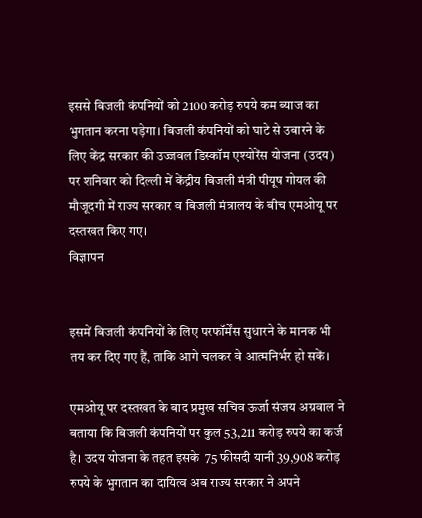इससे बिजली कंपनियों को 2100 करोड़ रुपये कम ब्याज का भुगतान करना पड़ेगा। बिजली कंपनियों को घाटे से उबारने के लिए केंद्र सरकार की उज्जवल डिस्कॉम एश्योरेंस योजना (उदय) पर शनिवार को दिल्ली में केंद्रीय बिजली मंत्री पीयूष गोयल की मौजूदगी में राज्य सरकार व बिजली मंत्रालय के बीच एमओयू पर दस्तखत किए गए।
विज्ञापन


इसमें बिजली कंपनियों के लिए परफॉर्मेंस सुधारने के मानक भी तय कर दिए गए हैं, ताकि आगे चलकर वे आत्मनिर्भर हो सकें।

एमओयू पर दस्तखत के बाद प्रमुख सचिव ऊर्जा संजय अग्रवाल ने बताया कि बिजली कंपनियों पर कुल 53,211 करोड़ रुपये का कर्ज है। उदय योजना के तहत इसके  75 फीसदी यानी 39,908 करोड़ रुपये के भुगतान का दायित्व अब राज्य सरकार ने अपने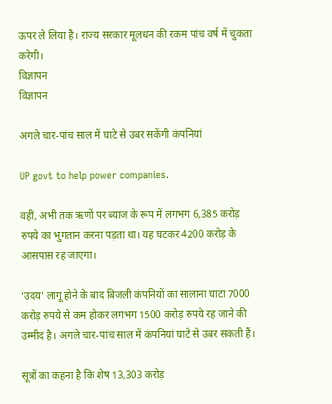ऊपर ले लिया है। राज्य सरकार मूलधन की रकम पांच वर्ष में चुकता करेगी।
विज्ञापन
विज्ञापन

अगले चार-पांच साल में घाटे से उबर सकेंगी कंपनियां

UP govt to help power companies.

वहीं, अभी तक ऋणों पर ब्याज के रूप में लगभग 6,385 करोड़ रुपये का भुगतान करना पड़ता था। यह घटकर 4200 करोड़ के आसपास रह जाएगा।

‘उदय’ लागू होने के बाद बिजली कंपनियों का सालाना घाटा 7000 करोड़ रुपये से कम होकर लगभग 1500 करोड़ रुपये रह जाने की उम्मीद है। अगले चार-पांच साल में कंपनियां घाटे से उबर सकती हैं।

सूत्रों का कहना है कि शेष 13,303 करोड़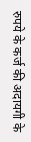रुपये के कर्ज की अदायगी के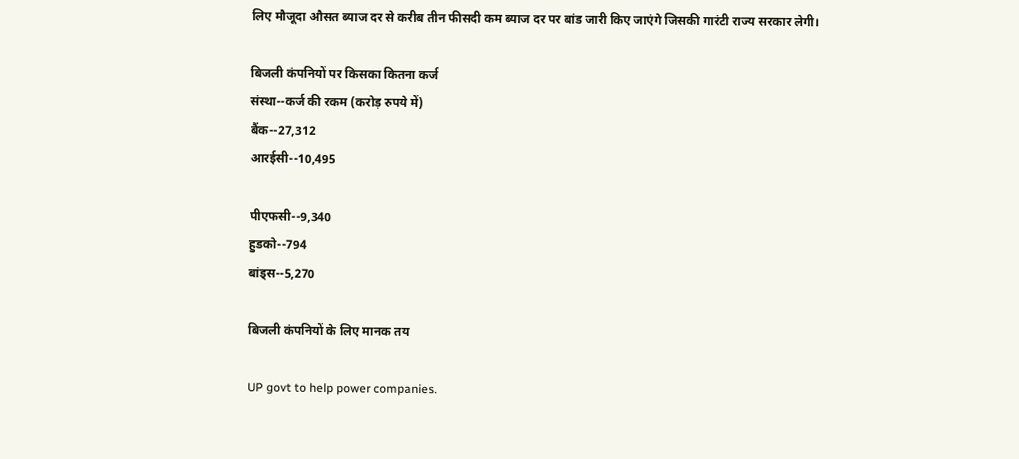लिए मौजूदा औसत ब्याज दर से करीब तीन फीसदी कम ब्याज दर पर बांड जारी किए जाएंगे जिसकी गारंटी राज्य सरकार लेगी।

बिजली कंपनियों पर किसका कितना कर्ज
संस्था--कर्ज की रकम (करोड़ रुपये में)
बैंक--27,312
आरईसी--10,495

पीएफसी--9,340
हुडको--794
बांड्स--5,270

बिजली कंपनियों के लिए मानक तय

UP govt to help power companies.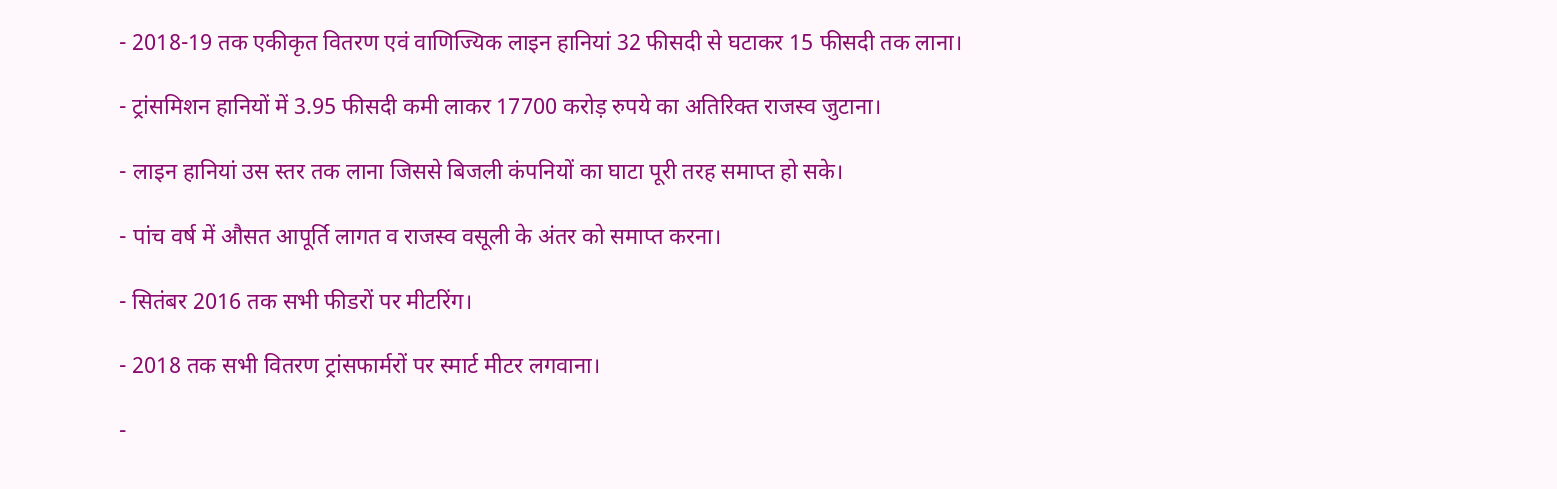- 2018-19 तक एकीकृत वितरण एवं वाणिज्यिक लाइन हानियां 32 फीसदी से घटाकर 15 फीसदी तक लाना।

- ट्रांसमिशन हानियों में 3.95 फीसदी कमी लाकर 17700 करोड़ रुपये का अतिरिक्त राजस्व जुटाना।

- लाइन हानियां उस स्तर तक लाना जिससे बिजली कंपनियों का घाटा पूरी तरह समाप्त हो सके।

- पांच वर्ष में औसत आपूर्ति लागत व राजस्व वसूली के अंतर को समाप्त करना।

- सितंबर 2016 तक सभी फीडरों पर मीटरिंग।

- 2018 तक सभी वितरण ट्रांसफार्मरों पर स्मार्ट मीटर लगवाना।

-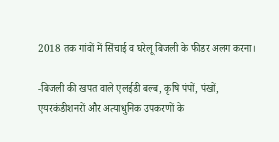2018 तक गांवों में सिंचाई व घरेलू बिजली के फीडर अलग करना।

-बिजली की खपत वाले एलईडी बल्ब, कृषि पंपों, पंखों, एयरकंडीशनरों और अत्याधुनिक उपकरणों के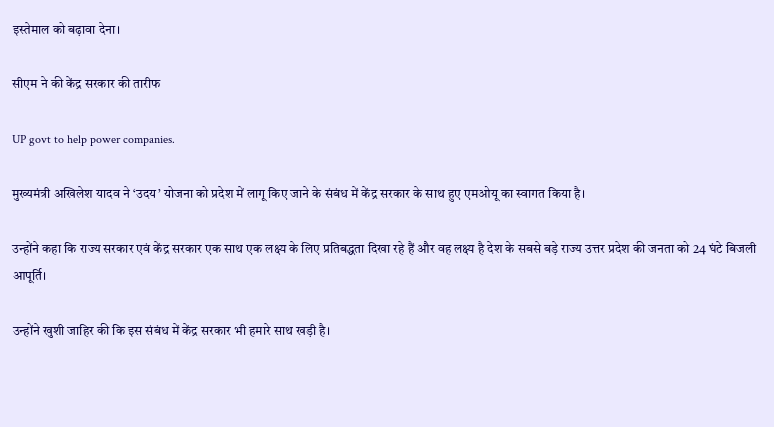इस्तेमाल को बढ़ावा देना।

सीएम ने की केंद्र सरकार की तारीफ

UP govt to help power companies.

मुख्यमंत्री अखिलेश यादव ने ‘उदय’ योजना को प्रदेश में लागू किए जाने के संबंध में केंद्र सरकार के साथ हुए एमओयू का स्वागत किया है।

उन्होंने कहा कि राज्य सरकार एवं केंद्र सरकार एक साथ एक लक्ष्य के लिए प्रतिबद्धता दिखा रहे हैं और वह लक्ष्य है देश के सबसे बड़े राज्य उत्तर प्रदेश की जनता को 24 घंटे बिजली आपूर्ति।

उन्होंने खुशी जाहिर की कि इस संबंध में केंद्र सरकार भी हमारे साथ खड़ी है।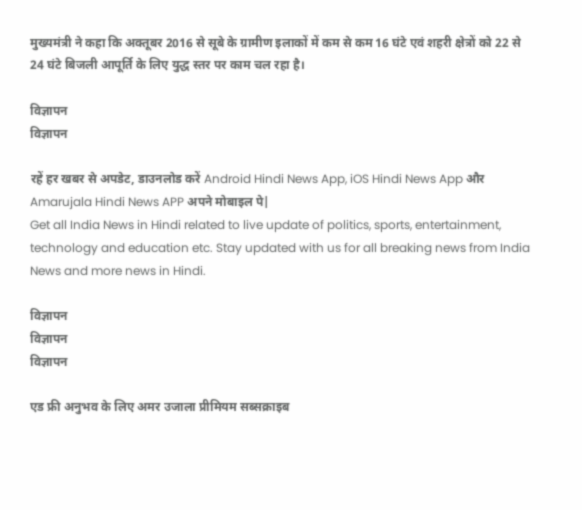मुख्यमंत्री ने कहा कि अक्तूबर 2016 से सूबे के ग्रामीण इलाकों में कम से कम 16 घंटे एवं शहरी क्षेत्रों को 22 से 24 घंटे बिजली आपूर्ति के लिए युद्ध स्तर पर काम चल रहा है।

विज्ञापन
विज्ञापन

रहें हर खबर से अपडेट, डाउनलोड करें Android Hindi News App, iOS Hindi News App और Amarujala Hindi News APP अपने मोबाइल पे|
Get all India News in Hindi related to live update of politics, sports, entertainment, technology and education etc. Stay updated with us for all breaking news from India News and more news in Hindi.

विज्ञापन
विज्ञापन
विज्ञापन

एड फ्री अनुभव के लिए अमर उजाला प्रीमियम सब्सक्राइब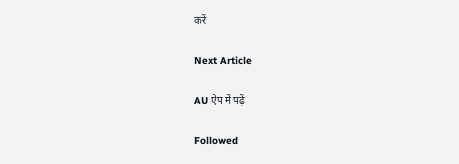करें

Next Article

AU ऐप में पढ़ें

Followed